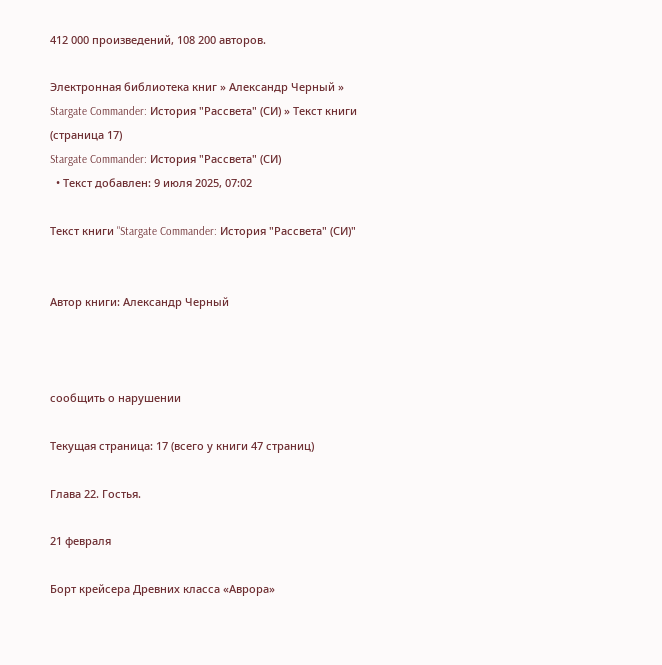412 000 произведений, 108 200 авторов.

Электронная библиотека книг » Александр Черный » Stargate Commander: История "Рассвета" (СИ) » Текст книги (страница 17)
Stargate Commander: История "Рассвета" (СИ)
  • Текст добавлен: 9 июля 2025, 07:02

Текст книги "Stargate Commander: История "Рассвета" (СИ)"


Автор книги: Александр Черный



сообщить о нарушении

Текущая страница: 17 (всего у книги 47 страниц)

Глава 22. Гостья.

21 февраля

Борт крейсера Древних класса «Аврора»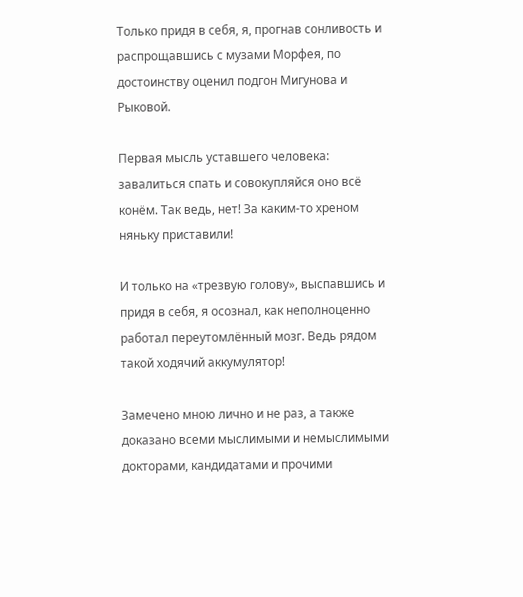Только придя в себя, я, прогнав сонливость и распрощавшись с музами Морфея, по достоинству оценил подгон Мигунова и Рыковой.

Первая мысль уставшего человека: завалиться спать и совокупляйся оно всё конём. Так ведь, нет! За каким-то хреном няньку приставили!

И только на «трезвую голову», выспавшись и придя в себя, я осознал, как неполноценно работал переутомлённый мозг. Ведь рядом такой ходячий аккумулятор!

Замечено мною лично и не раз, а также доказано всеми мыслимыми и немыслимыми докторами, кандидатами и прочими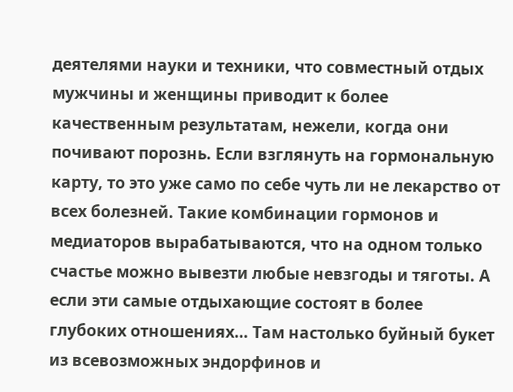деятелями науки и техники, что совместный отдых мужчины и женщины приводит к более качественным результатам, нежели, когда они почивают порознь. Если взглянуть на гормональную карту, то это уже само по себе чуть ли не лекарство от всех болезней. Такие комбинации гормонов и медиаторов вырабатываются, что на одном только счастье можно вывезти любые невзгоды и тяготы. А если эти самые отдыхающие состоят в более глубоких отношениях… Там настолько буйный букет из всевозможных эндорфинов и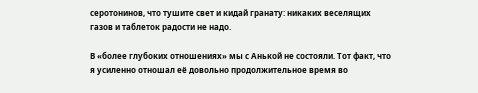серотонинов, что тушите свет и кидай гранату: никаких веселящих газов и таблеток радости не надо.

В «более глубоких отношениях» мы с Анькой не состояли. Тот факт, что я усиленно отношал её довольно продолжительное время во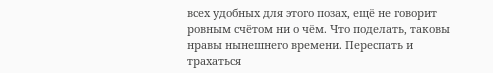всех удобных для этого позах, ещё не говорит ровным счётом ни о чём. Что поделать, таковы нравы нынешнего времени. Переспать и трахаться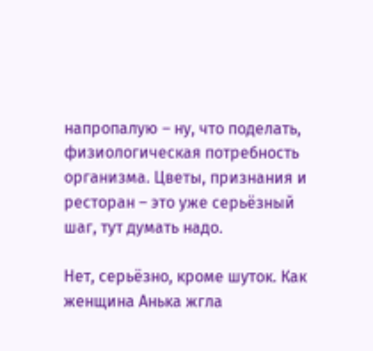напропалую – ну, что поделать, физиологическая потребность организма. Цветы, признания и ресторан – это уже серьёзный шаг, тут думать надо.

Нет, серьёзно, кроме шуток. Как женщина Анька жгла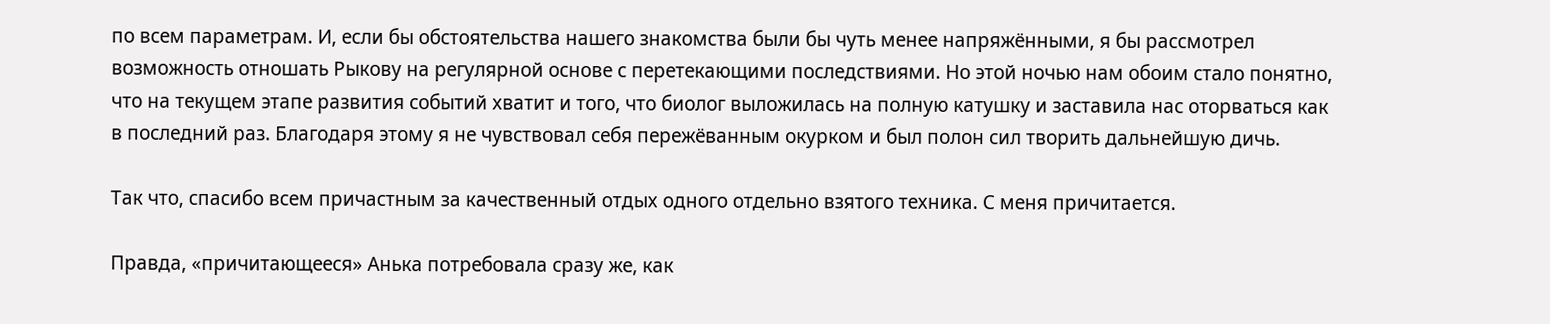по всем параметрам. И, если бы обстоятельства нашего знакомства были бы чуть менее напряжёнными, я бы рассмотрел возможность отношать Рыкову на регулярной основе с перетекающими последствиями. Но этой ночью нам обоим стало понятно, что на текущем этапе развития событий хватит и того, что биолог выложилась на полную катушку и заставила нас оторваться как в последний раз. Благодаря этому я не чувствовал себя пережёванным окурком и был полон сил творить дальнейшую дичь.

Так что, спасибо всем причастным за качественный отдых одного отдельно взятого техника. С меня причитается.

Правда, «причитающееся» Анька потребовала сразу же, как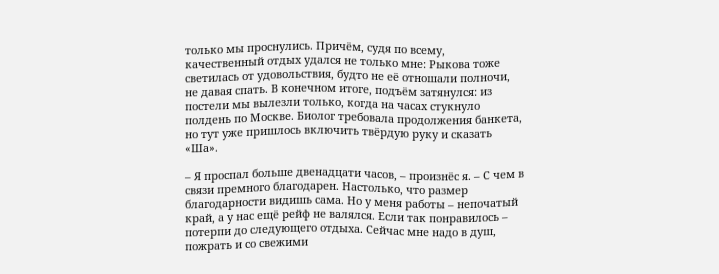только мы проснулись. Причём, судя по всему, качественный отдых удался не только мне: Рыкова тоже светилась от удовольствия, будто не её отношали полночи, не давая спать. В конечном итоге, подъём затянулся: из постели мы вылезли только, когда на часах стукнуло полдень по Москве. Биолог требовала продолжения банкета, но тут уже пришлось включить твёрдую руку и сказать «Ша».

– Я проспал больше двенадцати часов, – произнёс я. – С чем в связи премного благодарен. Настолько, что размер благодарности видишь сама. Но у меня работы – непочатый край, а у нас ещё рейф не валялся. Если так понравилось – потерпи до следующего отдыха. Сейчас мне надо в душ, пожрать и со свежими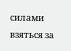силами взяться за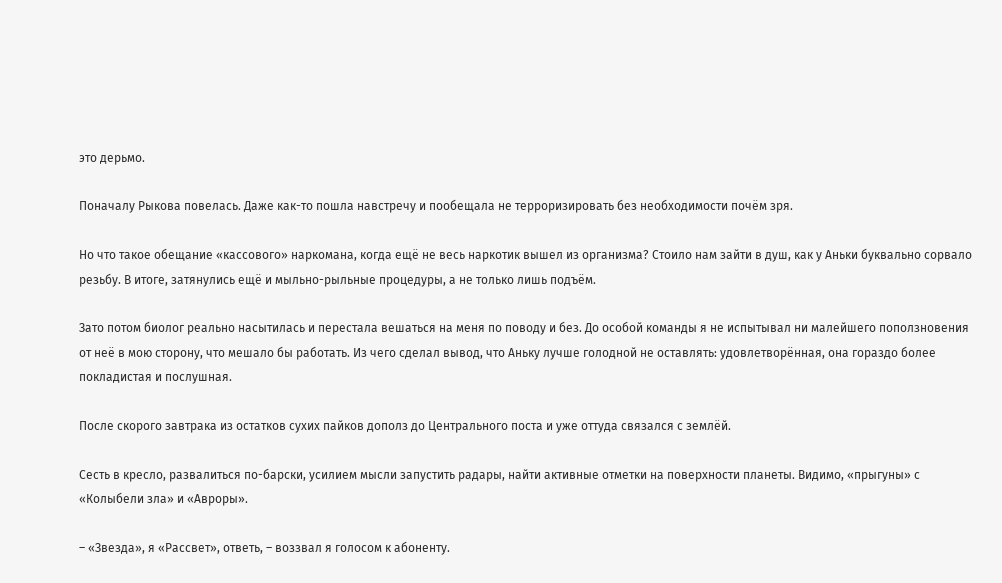это дерьмо.

Поначалу Рыкова повелась. Даже как-то пошла навстречу и пообещала не терроризировать без необходимости почём зря.

Но что такое обещание «кассового» наркомана, когда ещё не весь наркотик вышел из организма? Стоило нам зайти в душ, как у Аньки буквально сорвало резьбу. В итоге, затянулись ещё и мыльно-рыльные процедуры, а не только лишь подъём.

Зато потом биолог реально насытилась и перестала вешаться на меня по поводу и без. До особой команды я не испытывал ни малейшего поползновения от неё в мою сторону, что мешало бы работать. Из чего сделал вывод, что Аньку лучше голодной не оставлять: удовлетворённая, она гораздо более покладистая и послушная.

После скорого завтрака из остатков сухих пайков дополз до Центрального поста и уже оттуда связался с землёй.

Сесть в кресло, развалиться по-барски, усилием мысли запустить радары, найти активные отметки на поверхности планеты. Видимо, «прыгуны» с «Колыбели зла» и «Авроры».

– «Звезда», я «Рассвет», ответь, – воззвал я голосом к абоненту.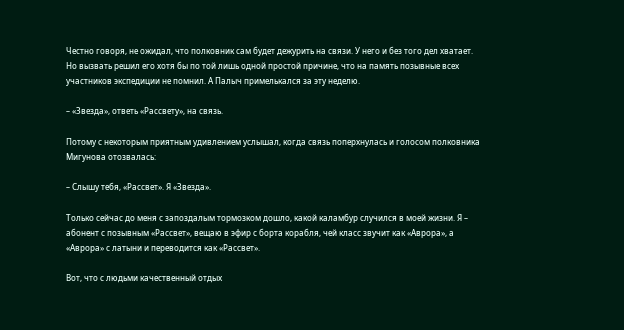Честно говоря, не ожидал, что полковник сам будет дежурить на связи. У него и без того дел хватает. Но вызвать решил его хотя бы по той лишь одной простой причине, что на память позывные всех участников экспедиции не помнил. А Палыч примелькался за эту неделю.

– «Звезда», ответь «Рассвету», на связь.

Потому с некоторым приятным удивлением услышал, когда связь поперхнулась и голосом полковника Мигунова отозвалась:

– Слышу тебя, «Рассвет». Я «Звезда».

Только сейчас до меня с запоздалым тормозком дошло, какой каламбур случился в моей жизни. Я – абонент с позывным «Рассвет», вещаю в эфир с борта корабля, чей класс звучит как «Аврора», а «Аврора» с латыни и переводится как «Рассвет».

Вот, что с людьми качественный отдых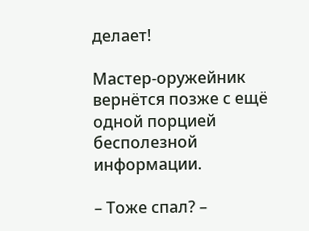делает!

Мастер-оружейник вернётся позже с ещё одной порцией бесполезной информации.

– Тоже спал? –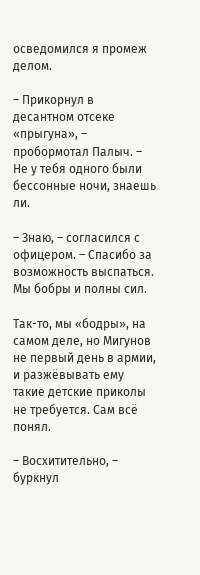осведомился я промеж делом.

– Прикорнул в десантном отсеке «прыгуна», – пробормотал Палыч. – Не у тебя одного были бессонные ночи, знаешь ли.

– Знаю, – согласился с офицером. – Спасибо за возможность выспаться. Мы бобры и полны сил.

Так-то, мы «бодры», на самом деле, но Мигунов не первый день в армии, и разжёвывать ему такие детские приколы не требуется. Сам всё понял.

– Восхитительно, – буркнул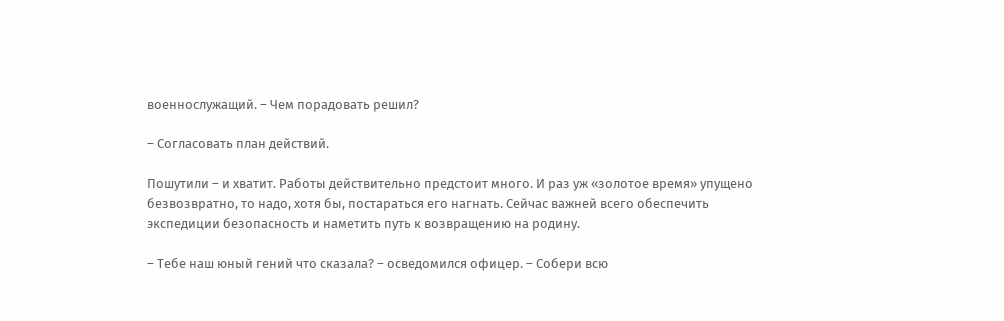военнослужащий. – Чем порадовать решил?

– Согласовать план действий.

Пошутили – и хватит. Работы действительно предстоит много. И раз уж «золотое время» упущено безвозвратно, то надо, хотя бы, постараться его нагнать. Сейчас важней всего обеспечить экспедиции безопасность и наметить путь к возвращению на родину.

– Тебе наш юный гений что сказала? – осведомился офицер. – Собери всю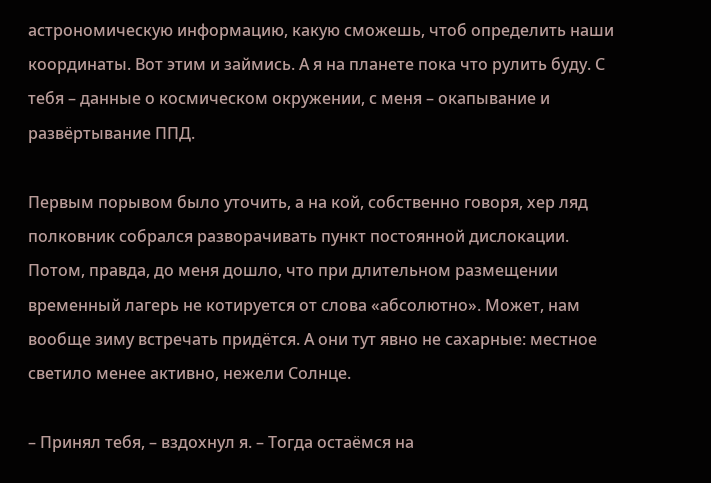астрономическую информацию, какую сможешь, чтоб определить наши координаты. Вот этим и займись. А я на планете пока что рулить буду. С тебя – данные о космическом окружении, с меня – окапывание и развёртывание ППД.

Первым порывом было уточить, а на кой, собственно говоря, хер ляд полковник собрался разворачивать пункт постоянной дислокации. Потом, правда, до меня дошло, что при длительном размещении временный лагерь не котируется от слова «абсолютно». Может, нам вообще зиму встречать придётся. А они тут явно не сахарные: местное светило менее активно, нежели Солнце.

– Принял тебя, – вздохнул я. – Тогда остаёмся на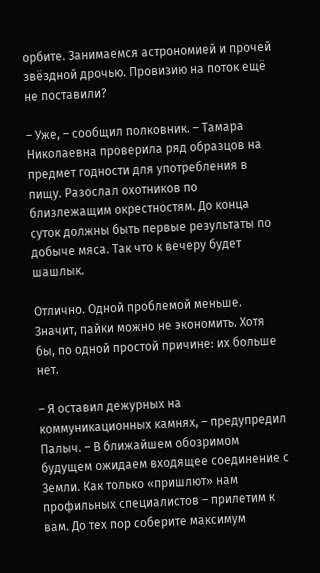орбите. Занимаемся астрономией и прочей звёздной дрочью. Провизию на поток ещё не поставили?

– Уже, – сообщил полковник. – Тамара Николаевна проверила ряд образцов на предмет годности для употребления в пищу. Разослал охотников по близлежащим окрестностям. До конца суток должны быть первые результаты по добыче мяса. Так что к вечеру будет шашлык.

Отлично. Одной проблемой меньше. Значит, пайки можно не экономить. Хотя бы, по одной простой причине: их больше нет.

– Я оставил дежурных на коммуникационных камнях, – предупредил Палыч. – В ближайшем обозримом будущем ожидаем входящее соединение с Земли. Как только «пришлют» нам профильных специалистов – прилетим к вам. До тех пор соберите максимум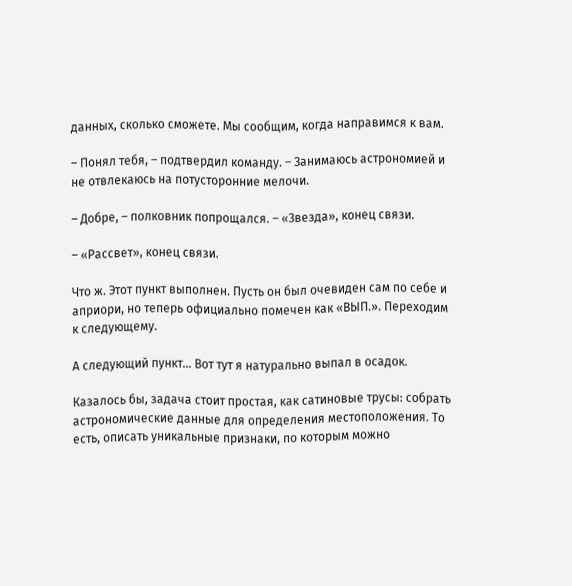данных, сколько сможете. Мы сообщим, когда направимся к вам.

– Понял тебя, – подтвердил команду. – Занимаюсь астрономией и не отвлекаюсь на потусторонние мелочи.

– Добре, – полковник попрощался. – «Звезда», конец связи.

– «Рассвет», конец связи.

Что ж. Этот пункт выполнен. Пусть он был очевиден сам по себе и априори, но теперь официально помечен как «ВЫП.». Переходим к следующему.

А следующий пункт… Вот тут я натурально выпал в осадок.

Казалось бы, задача стоит простая, как сатиновые трусы: собрать астрономические данные для определения местоположения. То есть, описать уникальные признаки, по которым можно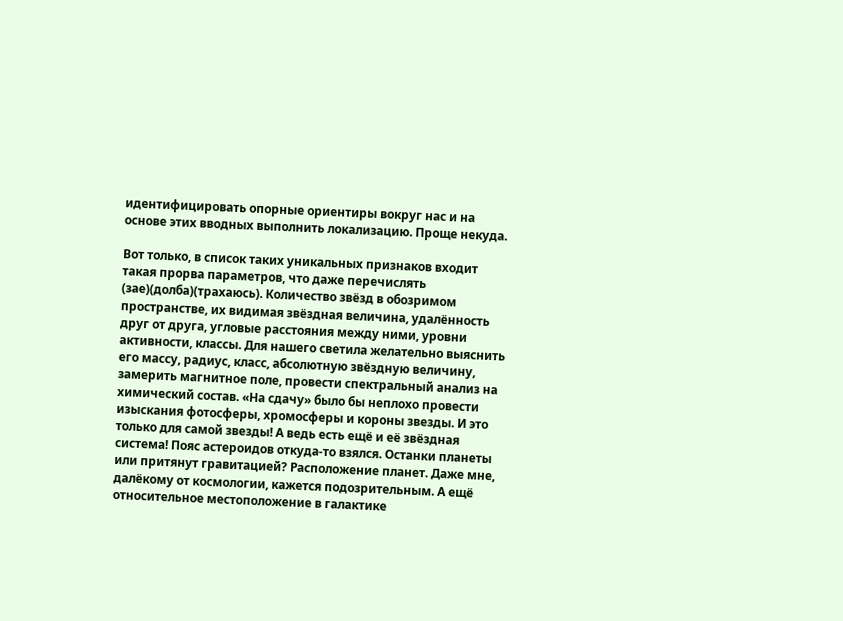идентифицировать опорные ориентиры вокруг нас и на основе этих вводных выполнить локализацию. Проще некуда.

Вот только, в список таких уникальных признаков входит такая прорва параметров, что даже перечислять (зае)(долба)(трахаюсь). Количество звёзд в обозримом пространстве, их видимая звёздная величина, удалённость друг от друга, угловые расстояния между ними, уровни активности, классы. Для нашего светила желательно выяснить его массу, радиус, класс, абсолютную звёздную величину, замерить магнитное поле, провести спектральный анализ на химический состав. «На сдачу» было бы неплохо провести изыскания фотосферы, хромосферы и короны звезды. И это только для самой звезды! А ведь есть ещё и её звёздная система! Пояс астероидов откуда-то взялся. Останки планеты или притянут гравитацией? Расположение планет. Даже мне, далёкому от космологии, кажется подозрительным. А ещё относительное местоположение в галактике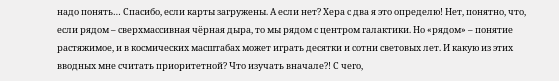надо понять… Спасибо, если карты загружены. А если нет? Хера с два я это определю! Нет, понятно, что, если рядом – сверхмассивная чёрная дыра, то мы рядом с центром галактики. Но «рядом» – понятие растяжимое, и в космических масштабах может играть десятки и сотни световых лет. И какую из этих вводных мне считать приоритетной? Что изучать вначале?! С чего,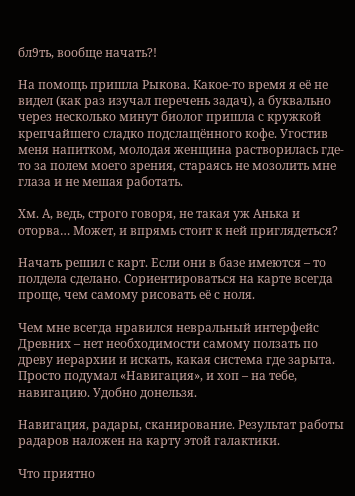бл9ть, вообще начать?!

На помощь пришла Рыкова. Какое-то время я её не видел (как раз изучал перечень задач), а буквально через несколько минут биолог пришла с кружкой крепчайшего сладко подслащённого кофе. Угостив меня напитком, молодая женщина растворилась где-то за полем моего зрения, стараясь не мозолить мне глаза и не мешая работать.

Хм. А, ведь, строго говоря, не такая уж Анька и оторва… Может, и впрямь стоит к ней приглядеться?

Начать решил с карт. Если они в базе имеются – то полдела сделано. Сориентироваться на карте всегда проще, чем самому рисовать её с ноля.

Чем мне всегда нравился невральный интерфейс Древних – нет необходимости самому ползать по древу иерархии и искать, какая система где зарыта. Просто подумал «Навигация», и хоп – на тебе, навигацию. Удобно донельзя.

Навигация, радары, сканирование. Результат работы радаров наложен на карту этой галактики.

Что приятно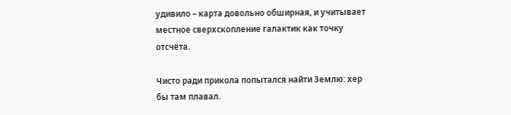удивило – карта довольно обширная, и учитывает местное сверхскопление галактик как точку отсчёта.

Чисто ради прикола попытался найти Землю: хер бы там плавал.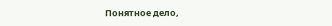Понятное дело,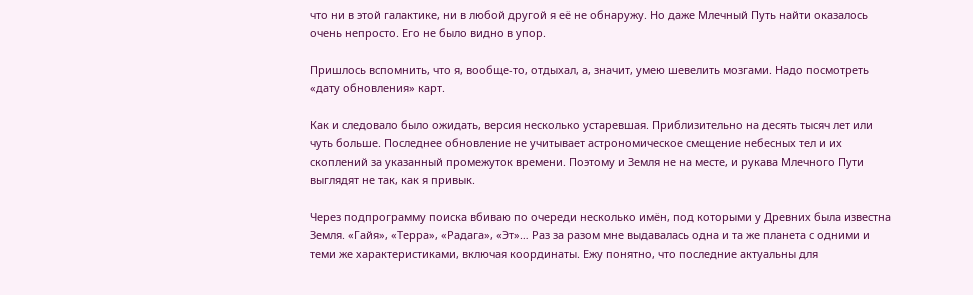что ни в этой галактике, ни в любой другой я её не обнаружу. Но даже Млечный Путь найти оказалось очень непросто. Его не было видно в упор.

Пришлось вспомнить, что я, вообще-то, отдыхал, а, значит, умею шевелить мозгами. Надо посмотреть «дату обновления» карт.

Как и следовало было ожидать, версия несколько устаревшая. Приблизительно на десять тысяч лет или чуть больше. Последнее обновление не учитывает астрономическое смещение небесных тел и их скоплений за указанный промежуток времени. Поэтому и Земля не на месте, и рукава Млечного Пути выглядят не так, как я привык.

Через подпрограмму поиска вбиваю по очереди несколько имён, под которыми у Древних была известна Земля. «Гайя», «Терра», «Радага», «Эт»… Раз за разом мне выдавалась одна и та же планета с одними и теми же характеристиками, включая координаты. Ежу понятно, что последние актуальны для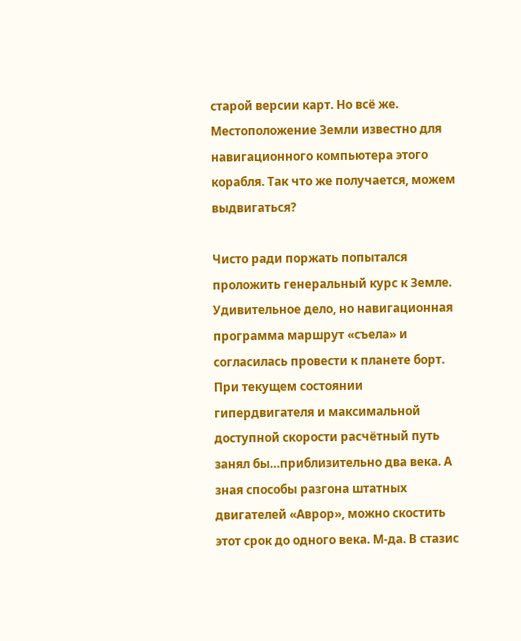старой версии карт. Но всё же. Местоположение Земли известно для навигационного компьютера этого корабля. Так что же получается, можем выдвигаться?

Чисто ради поржать попытался проложить генеральный курс к Земле. Удивительное дело, но навигационная программа маршрут «съела» и согласилась провести к планете борт. При текущем состоянии гипердвигателя и максимальной доступной скорости расчётный путь занял бы…приблизительно два века. А зная способы разгона штатных двигателей «Аврор», можно скостить этот срок до одного века. М-да. В стазис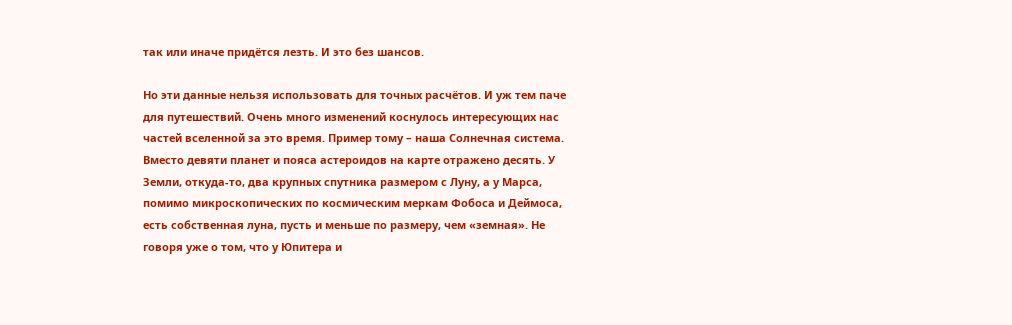так или иначе придётся лезть. И это без шансов.

Но эти данные нельзя использовать для точных расчётов. И уж тем паче для путешествий. Очень много изменений коснулось интересующих нас частей вселенной за это время. Пример тому – наша Солнечная система. Вместо девяти планет и пояса астероидов на карте отражено десять. У Земли, откуда-то, два крупных спутника размером с Луну, а у Марса, помимо микроскопических по космическим меркам Фобоса и Деймоса, есть собственная луна, пусть и меньше по размеру, чем «земная». Не говоря уже о том, что у Юпитера и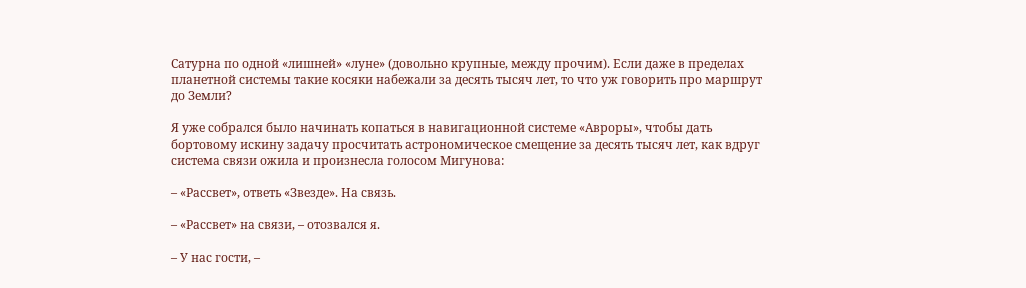Сатурна по одной «лишней» «луне» (довольно крупные, между прочим). Если даже в пределах планетной системы такие косяки набежали за десять тысяч лет, то что уж говорить про маршрут до Земли?

Я уже собрался было начинать копаться в навигационной системе «Авроры», чтобы дать бортовому искину задачу просчитать астрономическое смещение за десять тысяч лет, как вдруг система связи ожила и произнесла голосом Мигунова:

– «Рассвет», ответь «Звезде». На связь.

– «Рассвет» на связи, – отозвался я.

– У нас гости, –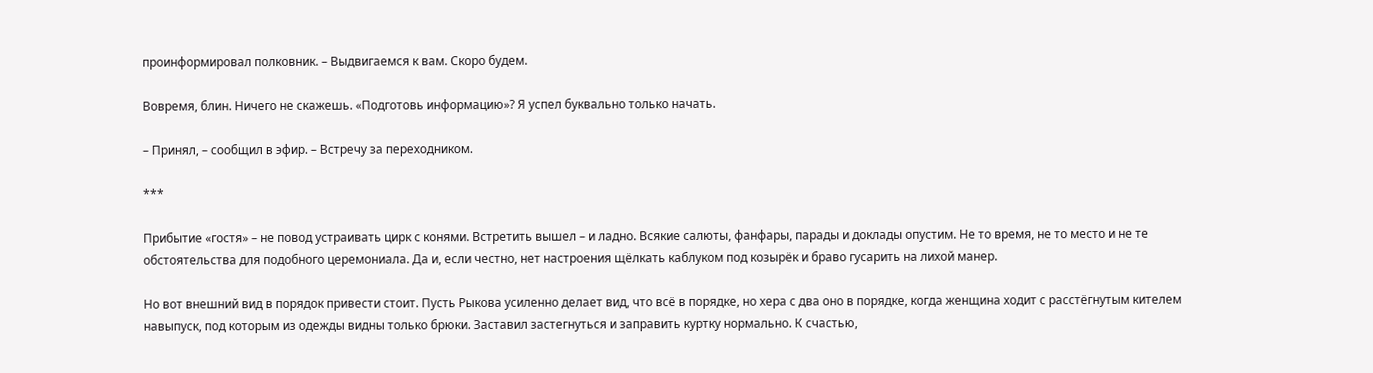проинформировал полковник. – Выдвигаемся к вам. Скоро будем.

Вовремя, блин. Ничего не скажешь. «Подготовь информацию»? Я успел буквально только начать.

– Принял, – сообщил в эфир. – Встречу за переходником.

***

Прибытие «гостя» – не повод устраивать цирк с конями. Встретить вышел – и ладно. Всякие салюты, фанфары, парады и доклады опустим. Не то время, не то место и не те обстоятельства для подобного церемониала. Да и, если честно, нет настроения щёлкать каблуком под козырёк и браво гусарить на лихой манер.

Но вот внешний вид в порядок привести стоит. Пусть Рыкова усиленно делает вид, что всё в порядке, но хера с два оно в порядке, когда женщина ходит с расстёгнутым кителем навыпуск, под которым из одежды видны только брюки. Заставил застегнуться и заправить куртку нормально. К счастью,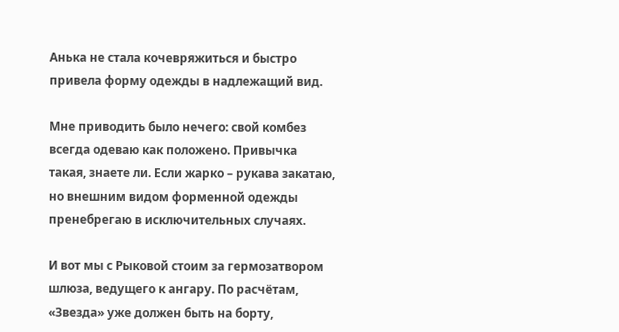Анька не стала кочевряжиться и быстро привела форму одежды в надлежащий вид.

Мне приводить было нечего: свой комбез всегда одеваю как положено. Привычка такая, знаете ли. Если жарко – рукава закатаю, но внешним видом форменной одежды пренебрегаю в исключительных случаях.

И вот мы с Рыковой стоим за гермозатвором шлюза, ведущего к ангару. По расчётам, «Звезда» уже должен быть на борту,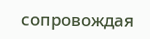сопровождая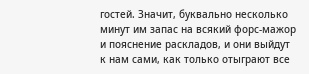гостей. Значит, буквально несколько минут им запас на всякий форс-мажор и пояснение раскладов, и они выйдут к нам сами, как только отыграют все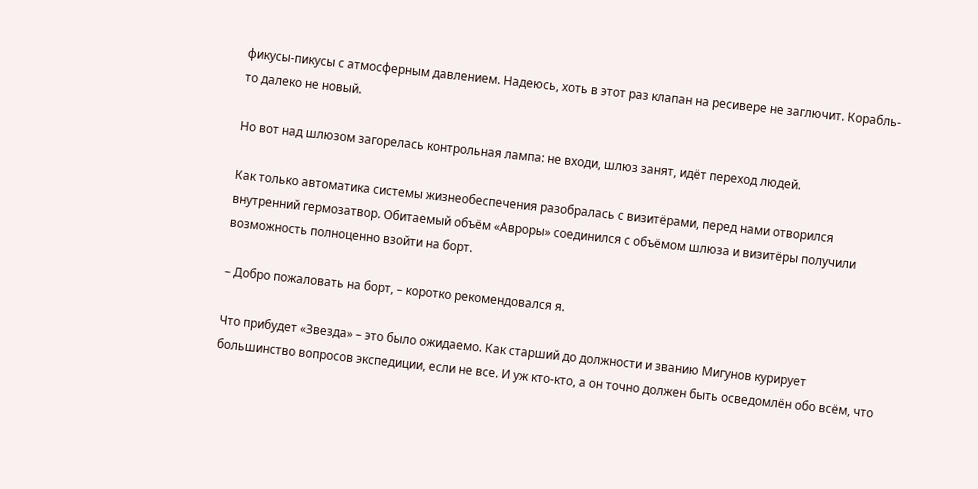фикусы-пикусы с атмосферным давлением. Надеюсь, хоть в этот раз клапан на ресивере не заглючит. Корабль-то далеко не новый.

Но вот над шлюзом загорелась контрольная лампа: не входи, шлюз занят, идёт переход людей.

Как только автоматика системы жизнеобеспечения разобралась с визитёрами, перед нами отворился внутренний гермозатвор. Обитаемый объём «Авроры» соединился с объёмом шлюза и визитёры получили возможность полноценно взойти на борт.

– Добро пожаловать на борт, – коротко рекомендовался я.

Что прибудет «Звезда» – это было ожидаемо. Как старший до должности и званию Мигунов курирует большинство вопросов экспедиции, если не все. И уж кто-кто, а он точно должен быть осведомлён обо всём, что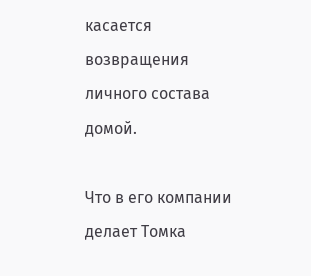касается возвращения личного состава домой.

Что в его компании делает Томка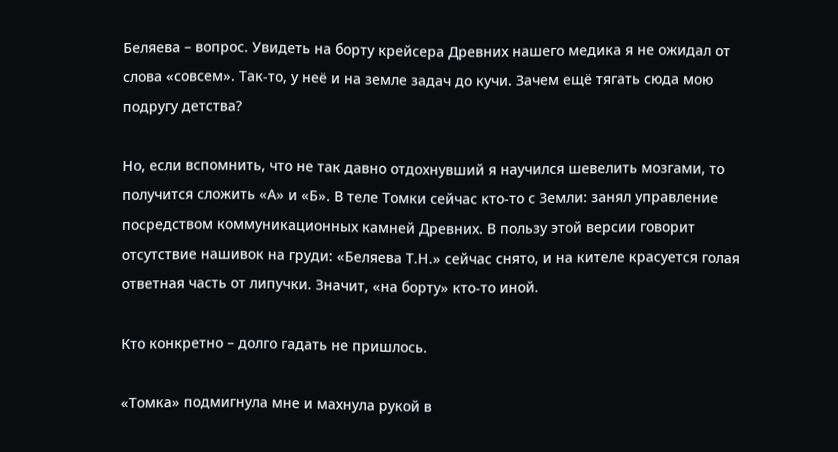Беляева – вопрос. Увидеть на борту крейсера Древних нашего медика я не ожидал от слова «совсем». Так-то, у неё и на земле задач до кучи. Зачем ещё тягать сюда мою подругу детства?

Но, если вспомнить, что не так давно отдохнувший я научился шевелить мозгами, то получится сложить «А» и «Б». В теле Томки сейчас кто-то с Земли: занял управление посредством коммуникационных камней Древних. В пользу этой версии говорит отсутствие нашивок на груди: «Беляева Т.Н.» сейчас снято, и на кителе красуется голая ответная часть от липучки. Значит, «на борту» кто-то иной.

Кто конкретно – долго гадать не пришлось.

«Томка» подмигнула мне и махнула рукой в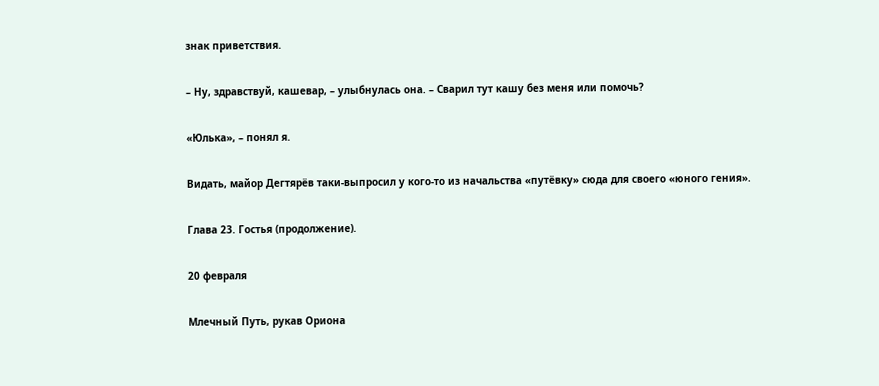знак приветствия.

– Ну, здравствуй, кашевар, – улыбнулась она. – Сварил тут кашу без меня или помочь?

«Юлька», – понял я.

Видать, майор Дегтярёв таки-выпросил у кого-то из начальства «путёвку» сюда для своего «юного гения».

Глава 23. Гостья (продолжение).

20 февраля

Млечный Путь, рукав Ориона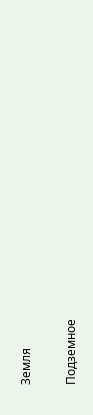Земля

Подземное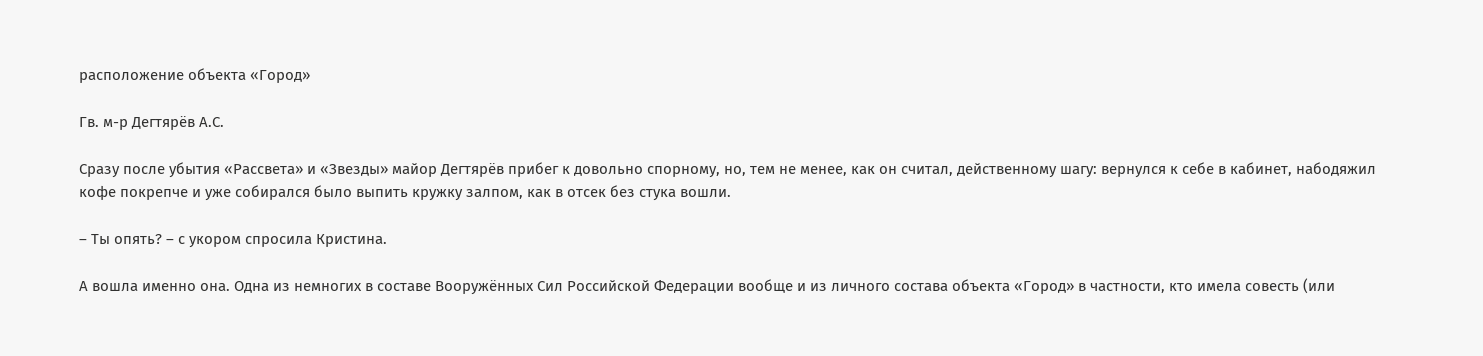расположение объекта «Город»

Гв. м-р Дегтярёв А.С.

Сразу после убытия «Рассвета» и «Звезды» майор Дегтярёв прибег к довольно спорному, но, тем не менее, как он считал, действенному шагу: вернулся к себе в кабинет, набодяжил кофе покрепче и уже собирался было выпить кружку залпом, как в отсек без стука вошли.

– Ты опять? – с укором спросила Кристина.

А вошла именно она. Одна из немногих в составе Вооружённых Сил Российской Федерации вообще и из личного состава объекта «Город» в частности, кто имела совесть (или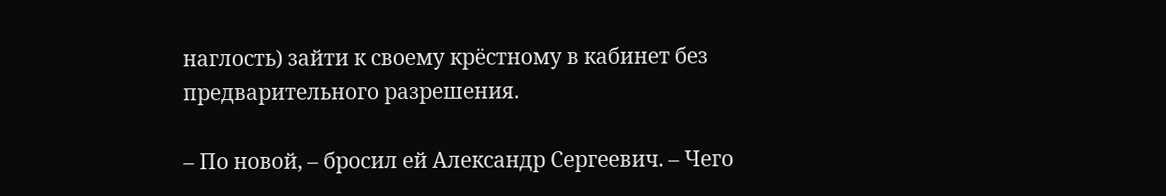наглость) зайти к своему крёстному в кабинет без предварительного разрешения.

– По новой, – бросил ей Александр Сергеевич. – Чего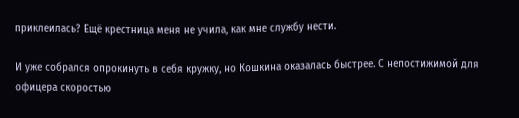приклеилась? Ещё крестница меня не учила, как мне службу нести.

И уже собрался опрокинуть в себя кружку, но Кошкина оказалась быстрее. С непостижимой для офицера скоростью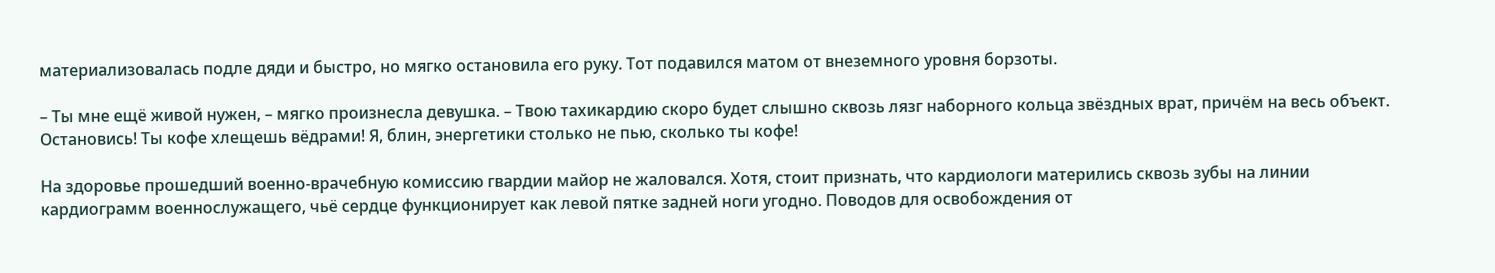материализовалась подле дяди и быстро, но мягко остановила его руку. Тот подавился матом от внеземного уровня борзоты.

– Ты мне ещё живой нужен, – мягко произнесла девушка. – Твою тахикардию скоро будет слышно сквозь лязг наборного кольца звёздных врат, причём на весь объект. Остановись! Ты кофе хлещешь вёдрами! Я, блин, энергетики столько не пью, сколько ты кофе!

На здоровье прошедший военно-врачебную комиссию гвардии майор не жаловался. Хотя, стоит признать, что кардиологи матерились сквозь зубы на линии кардиограмм военнослужащего, чьё сердце функционирует как левой пятке задней ноги угодно. Поводов для освобождения от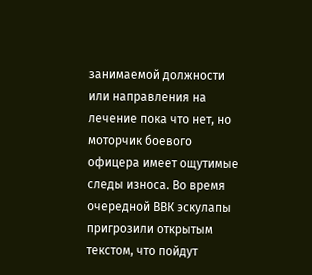занимаемой должности или направления на лечение пока что нет, но моторчик боевого офицера имеет ощутимые следы износа. Во время очередной ВВК эскулапы пригрозили открытым текстом, что пойдут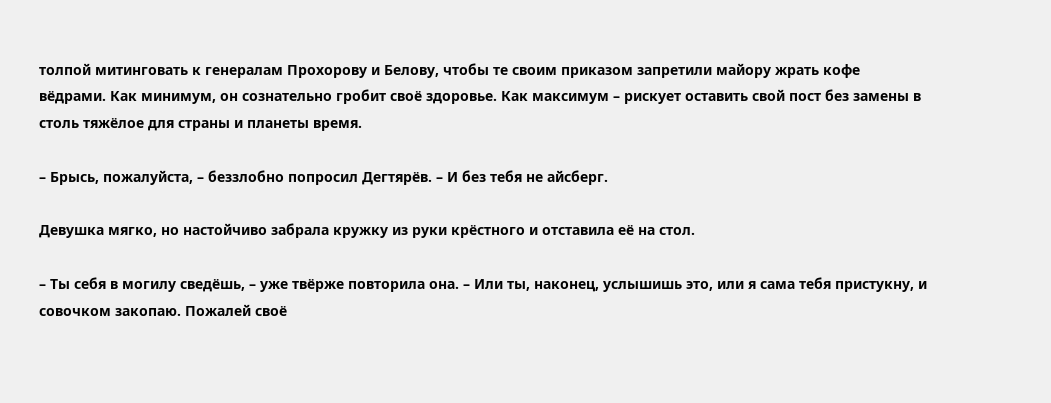толпой митинговать к генералам Прохорову и Белову, чтобы те своим приказом запретили майору жрать кофе вёдрами. Как минимум, он сознательно гробит своё здоровье. Как максимум – рискует оставить свой пост без замены в столь тяжёлое для страны и планеты время.

– Брысь, пожалуйста, – беззлобно попросил Дегтярёв. – И без тебя не айсберг.

Девушка мягко, но настойчиво забрала кружку из руки крёстного и отставила её на стол.

– Ты себя в могилу сведёшь, – уже твёрже повторила она. – Или ты, наконец, услышишь это, или я сама тебя пристукну, и совочком закопаю. Пожалей своё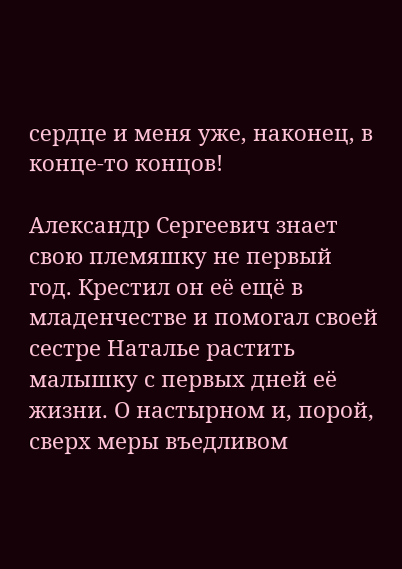сердце и меня уже, наконец, в конце-то концов!

Александр Сергеевич знает свою племяшку не первый год. Крестил он её ещё в младенчестве и помогал своей сестре Наталье растить малышку с первых дней её жизни. О настырном и, порой, сверх меры въедливом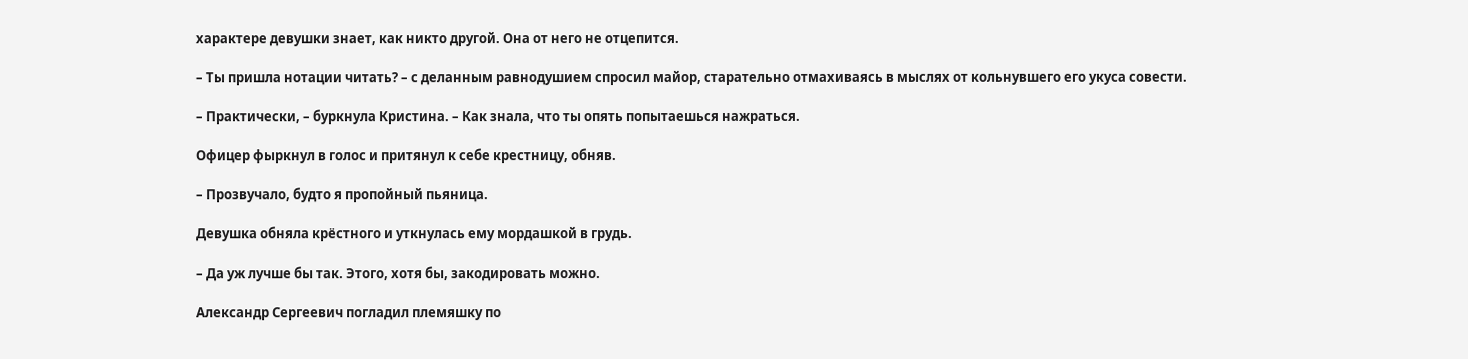характере девушки знает, как никто другой. Она от него не отцепится.

– Ты пришла нотации читать? – с деланным равнодушием спросил майор, старательно отмахиваясь в мыслях от кольнувшего его укуса совести.

– Практически, – буркнула Кристина. – Как знала, что ты опять попытаешься нажраться.

Офицер фыркнул в голос и притянул к себе крестницу, обняв.

– Прозвучало, будто я пропойный пьяница.

Девушка обняла крёстного и уткнулась ему мордашкой в грудь.

– Да уж лучше бы так. Этого, хотя бы, закодировать можно.

Александр Сергеевич погладил племяшку по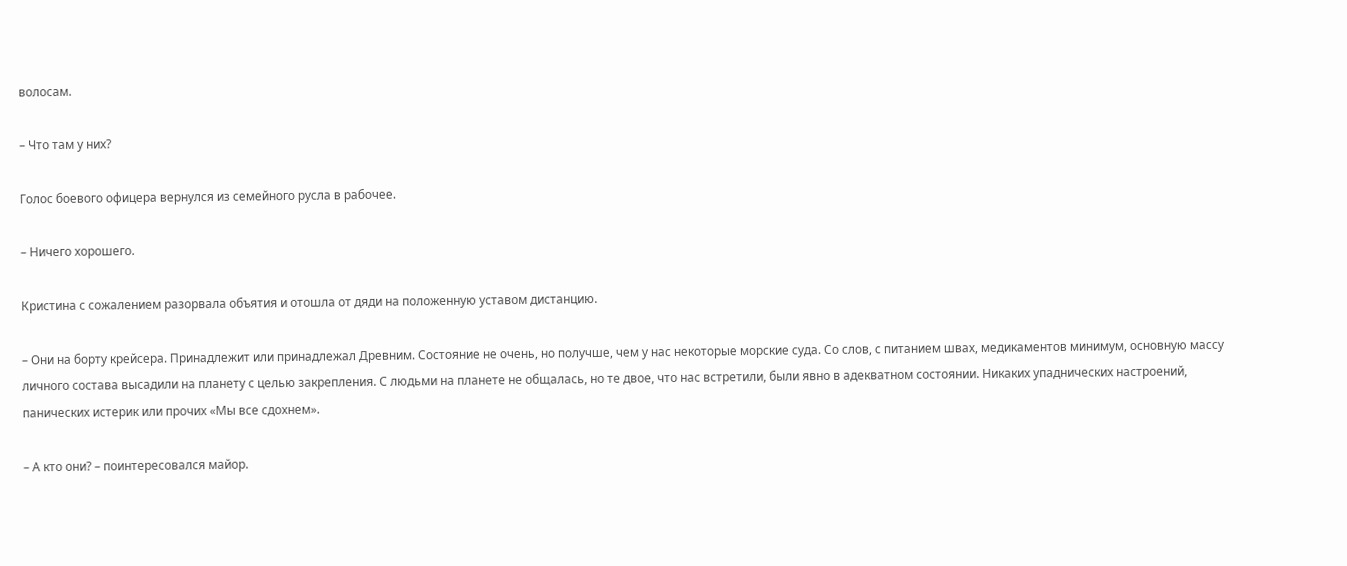волосам.

– Что там у них?

Голос боевого офицера вернулся из семейного русла в рабочее.

– Ничего хорошего.

Кристина с сожалением разорвала объятия и отошла от дяди на положенную уставом дистанцию.

– Они на борту крейсера. Принадлежит или принадлежал Древним. Состояние не очень, но получше, чем у нас некоторые морские суда. Со слов, с питанием швах, медикаментов минимум, основную массу личного состава высадили на планету с целью закрепления. С людьми на планете не общалась, но те двое, что нас встретили, были явно в адекватном состоянии. Никаких упаднических настроений, панических истерик или прочих «Мы все сдохнем».

– А кто они? – поинтересовался майор.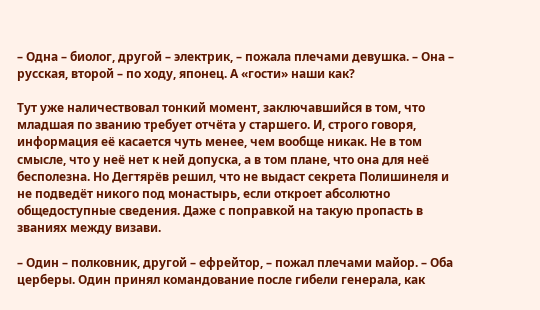– Одна – биолог, другой – электрик, – пожала плечами девушка. – Она – русская, второй – по ходу, японец. А «гости» наши как?

Тут уже наличествовал тонкий момент, заключавшийся в том, что младшая по званию требует отчёта у старшего. И, строго говоря, информация её касается чуть менее, чем вообще никак. Не в том смысле, что у неё нет к ней допуска, а в том плане, что она для неё бесполезна. Но Дегтярёв решил, что не выдаст секрета Полишинеля и не подведёт никого под монастырь, если откроет абсолютно общедоступные сведения. Даже с поправкой на такую пропасть в званиях между визави.

– Один – полковник, другой – ефрейтор, – пожал плечами майор. – Оба церберы. Один принял командование после гибели генерала, как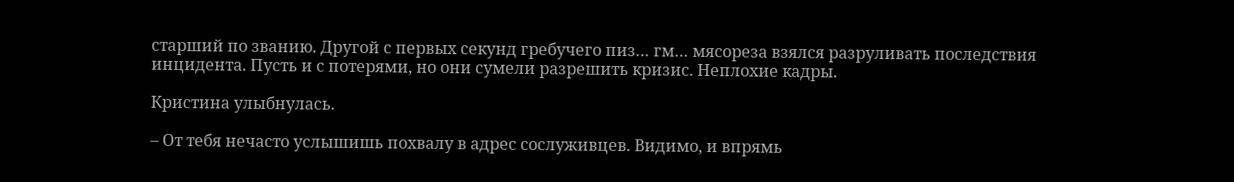старший по званию. Другой с первых секунд гребучего пиз… гм… мясореза взялся разруливать последствия инцидента. Пусть и с потерями, но они сумели разрешить кризис. Неплохие кадры.

Кристина улыбнулась.

– От тебя нечасто услышишь похвалу в адрес сослуживцев. Видимо, и впрямь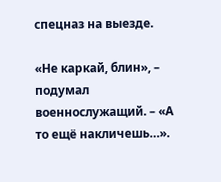спецназ на выезде.

«Не каркай, блин», – подумал военнослужащий. – «А то ещё накличешь…».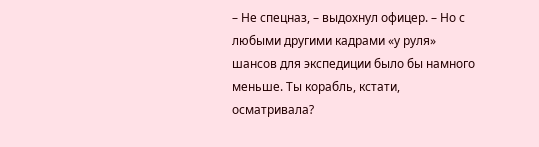– Не спецназ, – выдохнул офицер. – Но с любыми другими кадрами «у руля» шансов для экспедиции было бы намного меньше. Ты корабль, кстати, осматривала?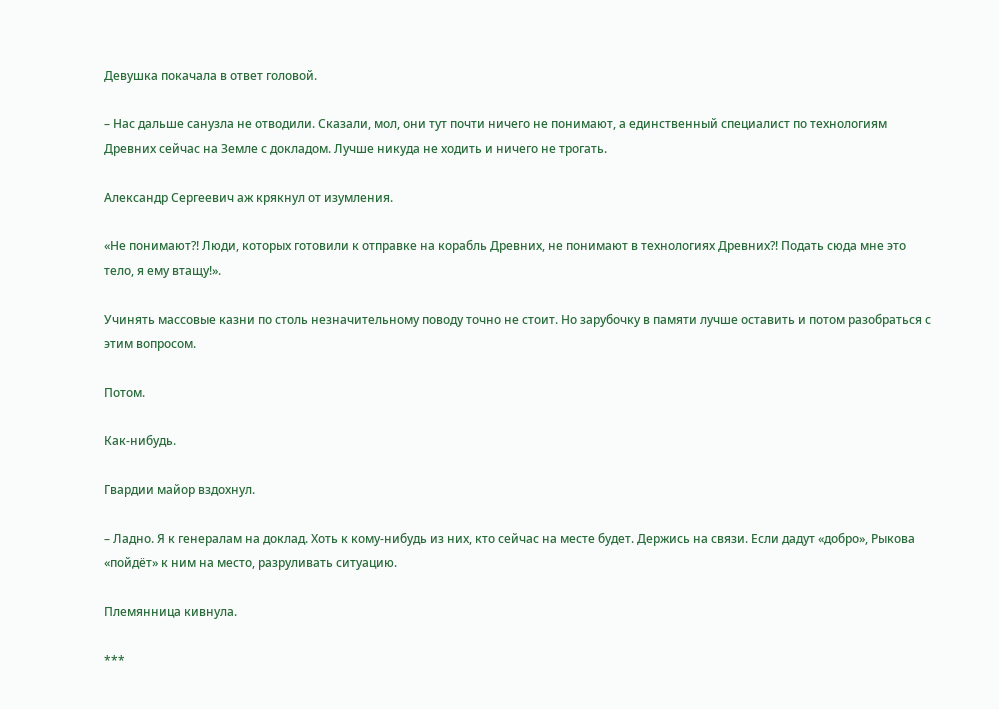Девушка покачала в ответ головой.

– Нас дальше санузла не отводили. Сказали, мол, они тут почти ничего не понимают, а единственный специалист по технологиям Древних сейчас на Земле с докладом. Лучше никуда не ходить и ничего не трогать.

Александр Сергеевич аж крякнул от изумления.

«Не понимают?! Люди, которых готовили к отправке на корабль Древних, не понимают в технологиях Древних?! Подать сюда мне это тело, я ему втащу!».

Учинять массовые казни по столь незначительному поводу точно не стоит. Но зарубочку в памяти лучше оставить и потом разобраться с этим вопросом.

Потом.

Как-нибудь.

Гвардии майор вздохнул.

– Ладно. Я к генералам на доклад. Хоть к кому-нибудь из них, кто сейчас на месте будет. Держись на связи. Если дадут «добро», Рыкова «пойдёт» к ним на место, разруливать ситуацию.

Племянница кивнула.

***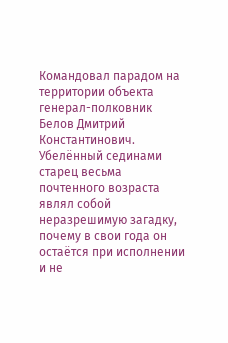Командовал парадом на территории объекта генерал-полковник Белов Дмитрий Константинович. Убелённый сединами старец весьма почтенного возраста являл собой неразрешимую загадку, почему в свои года он остаётся при исполнении и не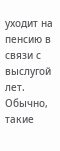уходит на пенсию в связи с выслугой лет. Обычно, такие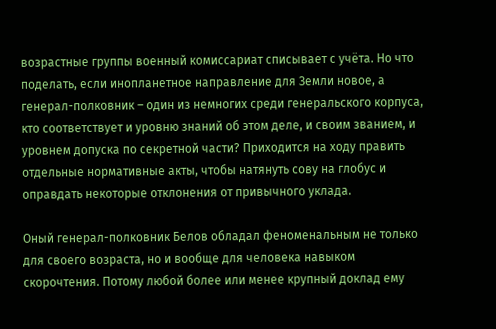возрастные группы военный комиссариат списывает с учёта. Но что поделать, если инопланетное направление для Земли новое, а генерал-полковник – один из немногих среди генеральского корпуса, кто соответствует и уровню знаний об этом деле, и своим званием, и уровнем допуска по секретной части? Приходится на ходу править отдельные нормативные акты, чтобы натянуть сову на глобус и оправдать некоторые отклонения от привычного уклада.

Оный генерал-полковник Белов обладал феноменальным не только для своего возраста, но и вообще для человека навыком скорочтения. Потому любой более или менее крупный доклад ему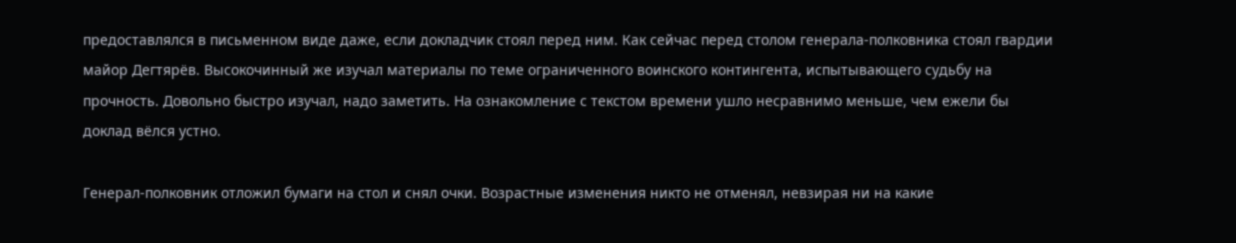предоставлялся в письменном виде даже, если докладчик стоял перед ним. Как сейчас перед столом генерала-полковника стоял гвардии майор Дегтярёв. Высокочинный же изучал материалы по теме ограниченного воинского контингента, испытывающего судьбу на прочность. Довольно быстро изучал, надо заметить. На ознакомление с текстом времени ушло несравнимо меньше, чем ежели бы доклад вёлся устно.

Генерал-полковник отложил бумаги на стол и снял очки. Возрастные изменения никто не отменял, невзирая ни на какие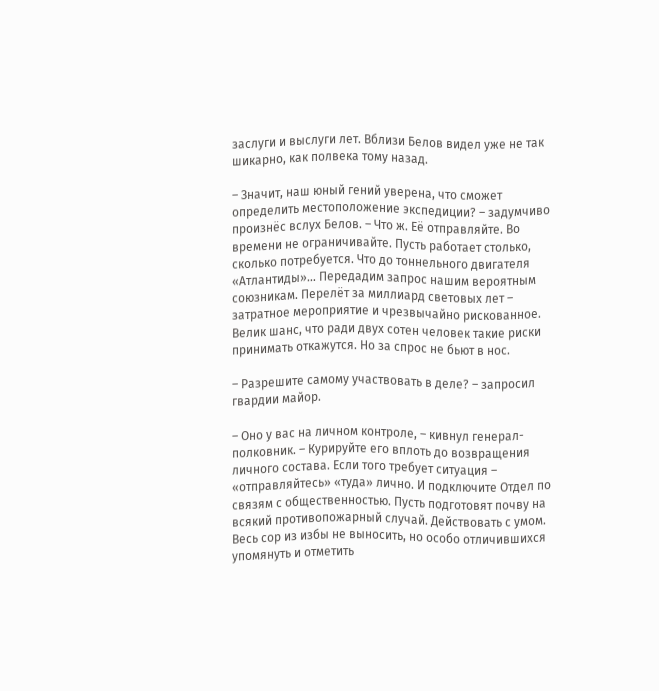заслуги и выслуги лет. Вблизи Белов видел уже не так шикарно, как полвека тому назад.

– Значит, наш юный гений уверена, что сможет определить местоположение экспедиции? – задумчиво произнёс вслух Белов. – Что ж. Её отправляйте. Во времени не ограничивайте. Пусть работает столько, сколько потребуется. Что до тоннельного двигателя «Атлантиды»… Передадим запрос нашим вероятным союзникам. Перелёт за миллиард световых лет – затратное мероприятие и чрезвычайно рискованное. Велик шанс, что ради двух сотен человек такие риски принимать откажутся. Но за спрос не бьют в нос.

– Разрешите самому участвовать в деле? – запросил гвардии майор.

– Оно у вас на личном контроле, – кивнул генерал-полковник. – Курируйте его вплоть до возвращения личного состава. Если того требует ситуация – «отправляйтесь» «туда» лично. И подключите Отдел по связям с общественностью. Пусть подготовят почву на всякий противопожарный случай. Действовать с умом. Весь сор из избы не выносить, но особо отличившихся упомянуть и отметить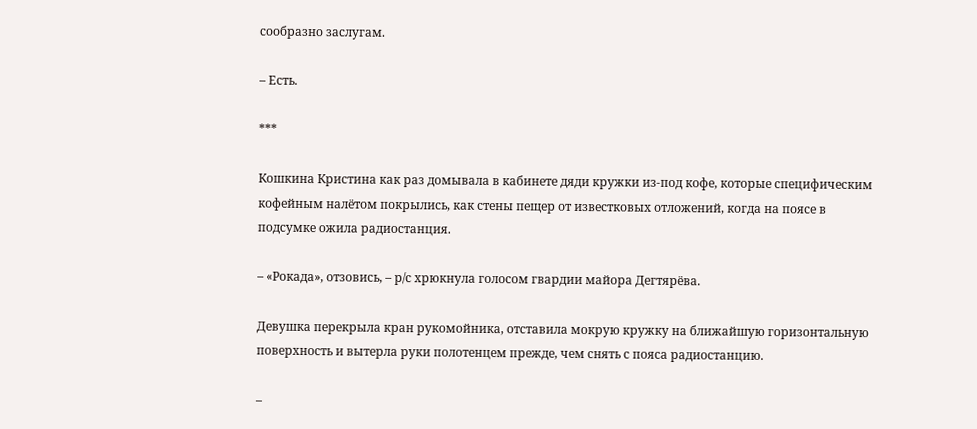сообразно заслугам.

– Есть.

***

Кошкина Кристина как раз домывала в кабинете дяди кружки из-под кофе, которые специфическим кофейным налётом покрылись, как стены пещер от известковых отложений, когда на поясе в подсумке ожила радиостанция.

– «Рокада», отзовись, – р/с хрюкнула голосом гвардии майора Дегтярёва.

Девушка перекрыла кран рукомойника, отставила мокрую кружку на ближайшую горизонтальную поверхность и вытерла руки полотенцем прежде, чем снять с пояса радиостанцию.

–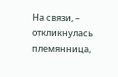На связи, – откликнулась племянница,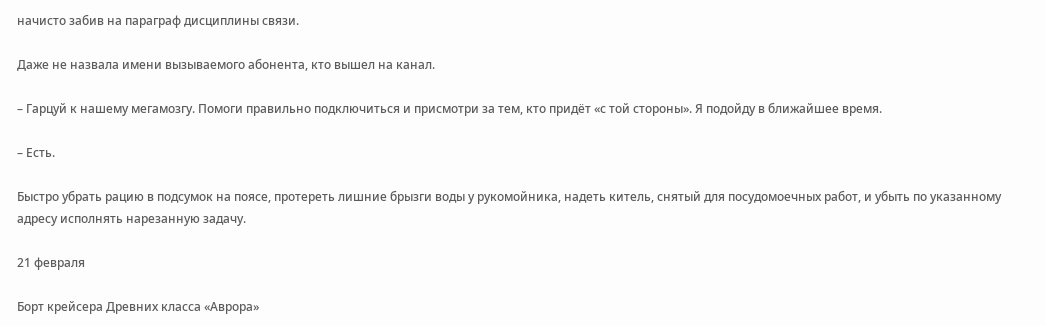начисто забив на параграф дисциплины связи.

Даже не назвала имени вызываемого абонента, кто вышел на канал.

– Гарцуй к нашему мегамозгу. Помоги правильно подключиться и присмотри за тем, кто придёт «с той стороны». Я подойду в ближайшее время.

– Есть.

Быстро убрать рацию в подсумок на поясе, протереть лишние брызги воды у рукомойника, надеть китель, снятый для посудомоечных работ, и убыть по указанному адресу исполнять нарезанную задачу.

21 февраля

Борт крейсера Древних класса «Аврора»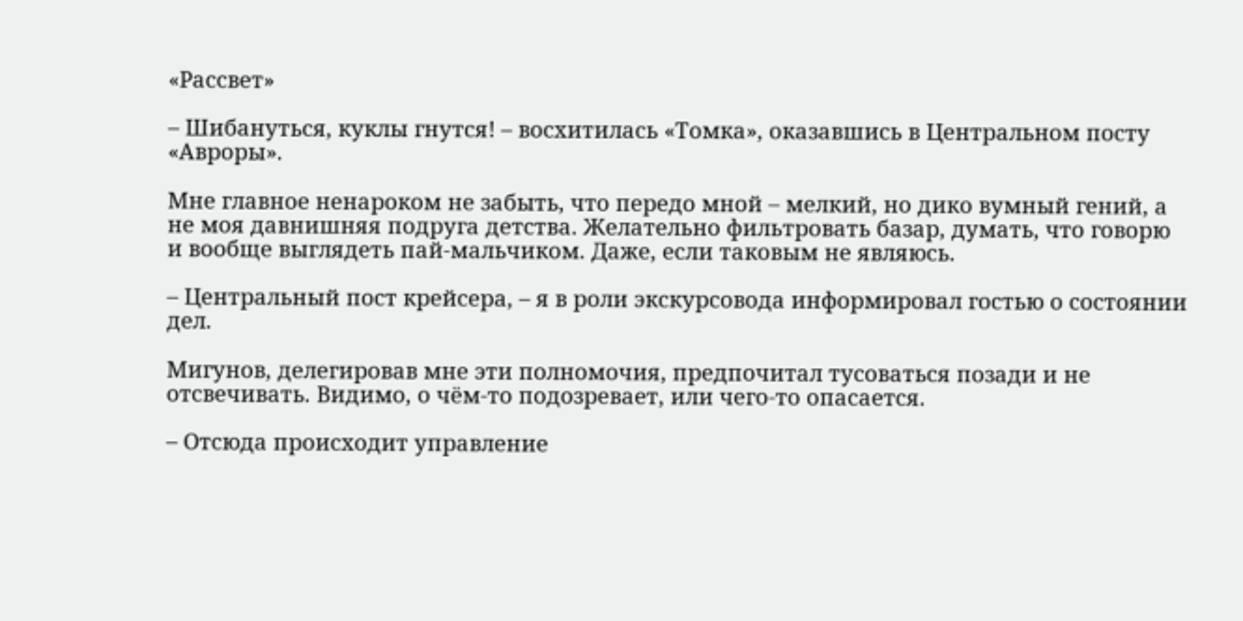«Рассвет»

– Шибануться, куклы гнутся! – восхитилась «Томка», оказавшись в Центральном посту «Авроры».

Мне главное ненароком не забыть, что передо мной – мелкий, но дико вумный гений, а не моя давнишняя подруга детства. Желательно фильтровать базар, думать, что говорю и вообще выглядеть пай-мальчиком. Даже, если таковым не являюсь.

– Центральный пост крейсера, – я в роли экскурсовода информировал гостью о состоянии дел.

Мигунов, делегировав мне эти полномочия, предпочитал тусоваться позади и не отсвечивать. Видимо, о чём-то подозревает, или чего-то опасается.

– Отсюда происходит управление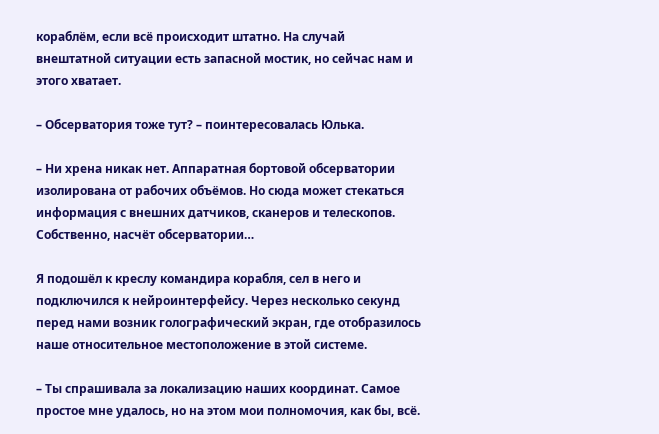кораблём, если всё происходит штатно. На случай внештатной ситуации есть запасной мостик, но сейчас нам и этого хватает.

– Обсерватория тоже тут? – поинтересовалась Юлька.

– Ни хрена никак нет. Аппаратная бортовой обсерватории изолирована от рабочих объёмов. Но сюда может стекаться информация с внешних датчиков, сканеров и телескопов. Собственно, насчёт обсерватории…

Я подошёл к креслу командира корабля, сел в него и подключился к нейроинтерфейсу. Через несколько секунд перед нами возник голографический экран, где отобразилось наше относительное местоположение в этой системе.

– Ты спрашивала за локализацию наших координат. Самое простое мне удалось, но на этом мои полномочия, как бы, всё.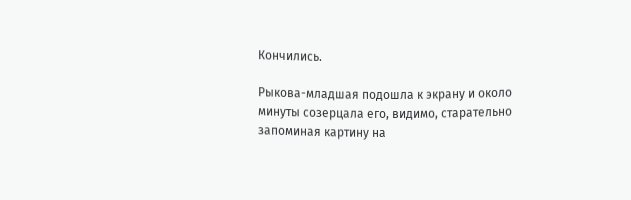Кончились.

Рыкова-младшая подошла к экрану и около минуты созерцала его, видимо, старательно запоминая картину на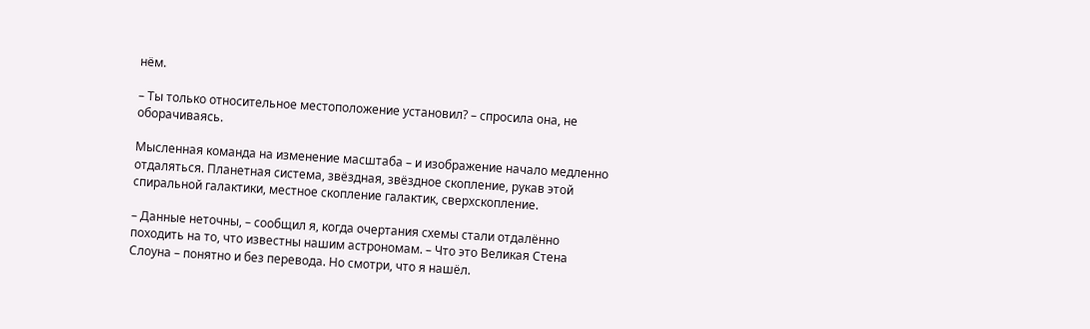нём.

– Ты только относительное местоположение установил? – спросила она, не оборачиваясь.

Мысленная команда на изменение масштаба – и изображение начало медленно отдаляться. Планетная система, звёздная, звёздное скопление, рукав этой спиральной галактики, местное скопление галактик, сверхскопление.

– Данные неточны, – сообщил я, когда очертания схемы стали отдалённо походить на то, что известны нашим астрономам. – Что это Великая Стена Слоуна – понятно и без перевода. Но смотри, что я нашёл.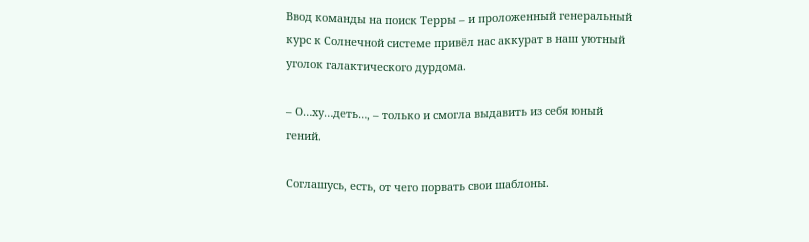Ввод команды на поиск Терры – и проложенный генеральный курс к Солнечной системе привёл нас аккурат в наш уютный уголок галактического дурдома.

– О…ху…деть…, – только и смогла выдавить из себя юный гений.

Соглашусь, есть, от чего порвать свои шаблоны.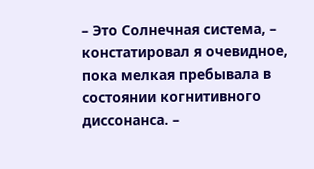– Это Солнечная система, – констатировал я очевидное, пока мелкая пребывала в состоянии когнитивного диссонанса. –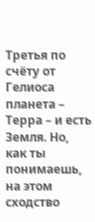Третья по счёту от Гелиоса планета – Терра – и есть Земля. Но, как ты понимаешь, на этом сходство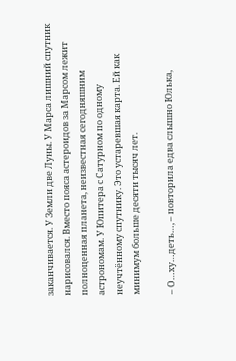заканчивается. У Земли две Луны. У Марса лишний спутник нарисовался. Вместо пояса астероидов за Марсом лежит полноценная планета, неизвестная сегодняшним астрономам. У Юпитера с Сатурном по одному неучтённому спутнику. Это устаревшая карта. Ей как минимум больше десяти тысяч лет.

– О…ху…деть…, – повторила едва слышно Юлька,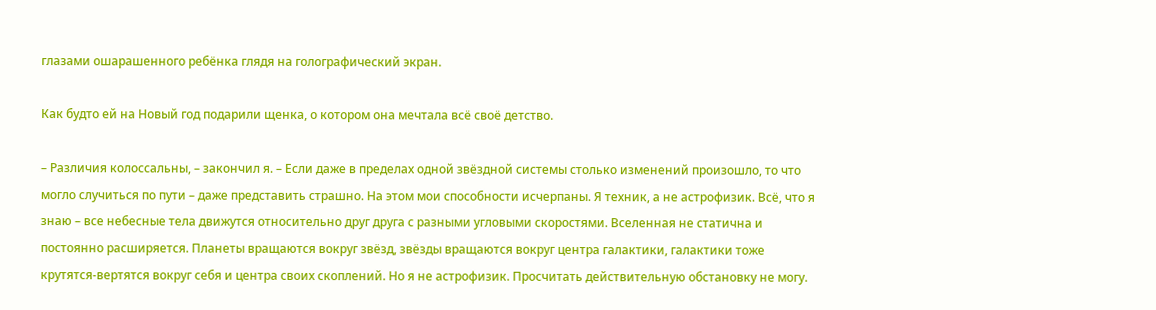глазами ошарашенного ребёнка глядя на голографический экран.

Как будто ей на Новый год подарили щенка, о котором она мечтала всё своё детство.

– Различия колоссальны, – закончил я. – Если даже в пределах одной звёздной системы столько изменений произошло, то что могло случиться по пути – даже представить страшно. На этом мои способности исчерпаны. Я техник, а не астрофизик. Всё, что я знаю – все небесные тела движутся относительно друг друга с разными угловыми скоростями. Вселенная не статична и постоянно расширяется. Планеты вращаются вокруг звёзд, звёзды вращаются вокруг центра галактики, галактики тоже крутятся-вертятся вокруг себя и центра своих скоплений. Но я не астрофизик. Просчитать действительную обстановку не могу.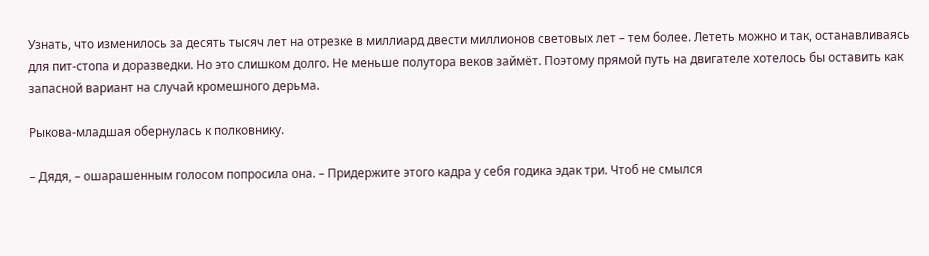Узнать, что изменилось за десять тысяч лет на отрезке в миллиард двести миллионов световых лет – тем более. Лететь можно и так, останавливаясь для пит-стопа и доразведки. Но это слишком долго. Не меньше полутора веков займёт. Поэтому прямой путь на двигателе хотелось бы оставить как запасной вариант на случай кромешного дерьма.

Рыкова-младшая обернулась к полковнику.

– Дядя, – ошарашенным голосом попросила она. – Придержите этого кадра у себя годика эдак три. Чтоб не смылся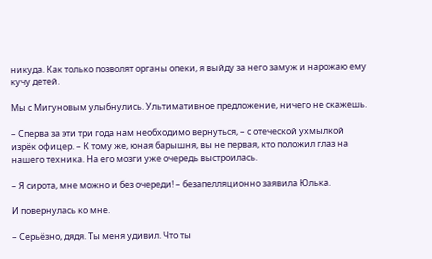никуда. Как только позволят органы опеки, я выйду за него замуж и нарожаю ему кучу детей.

Мы с Мигуновым улыбнулись. Ультимативное предложение, ничего не скажешь.

– Сперва за эти три года нам необходимо вернуться, – с отеческой ухмылкой изрёк офицер. – К тому же, юная барышня, вы не первая, кто положил глаз на нашего техника. На его мозги уже очередь выстроилась.

– Я сирота, мне можно и без очереди! – безапелляционно заявила Юлька.

И повернулась ко мне.

– Серьёзно, дядя. Ты меня удивил. Что ты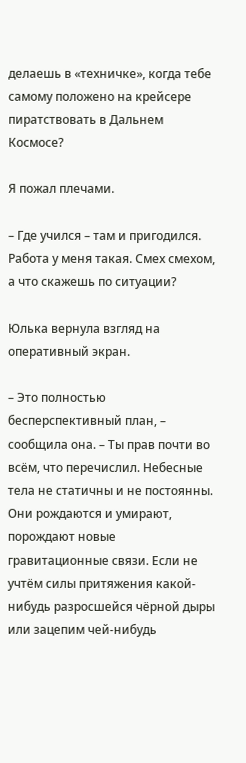делаешь в «техничке», когда тебе самому положено на крейсере пиратствовать в Дальнем Космосе?

Я пожал плечами.

– Где учился – там и пригодился. Работа у меня такая. Смех смехом, а что скажешь по ситуации?

Юлька вернула взгляд на оперативный экран.

– Это полностью бесперспективный план, – сообщила она. – Ты прав почти во всём, что перечислил. Небесные тела не статичны и не постоянны. Они рождаются и умирают, порождают новые гравитационные связи. Если не учтём силы притяжения какой-нибудь разросшейся чёрной дыры или зацепим чей-нибудь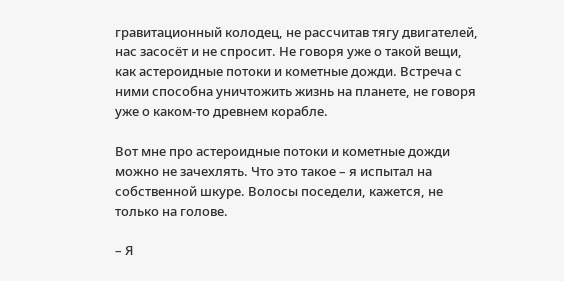гравитационный колодец, не рассчитав тягу двигателей, нас засосёт и не спросит. Не говоря уже о такой вещи, как астероидные потоки и кометные дожди. Встреча с ними способна уничтожить жизнь на планете, не говоря уже о каком-то древнем корабле.

Вот мне про астероидные потоки и кометные дожди можно не зачехлять. Что это такое – я испытал на собственной шкуре. Волосы поседели, кажется, не только на голове.

– Я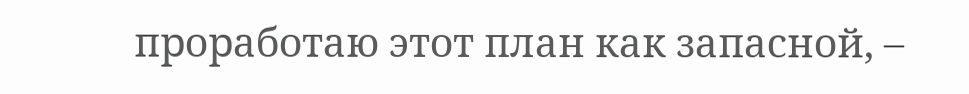проработаю этот план как запасной, –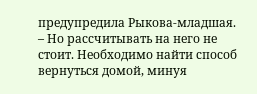предупредила Рыкова-младшая. – Но рассчитывать на него не стоит. Необходимо найти способ вернуться домой, минуя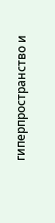гиперпространство и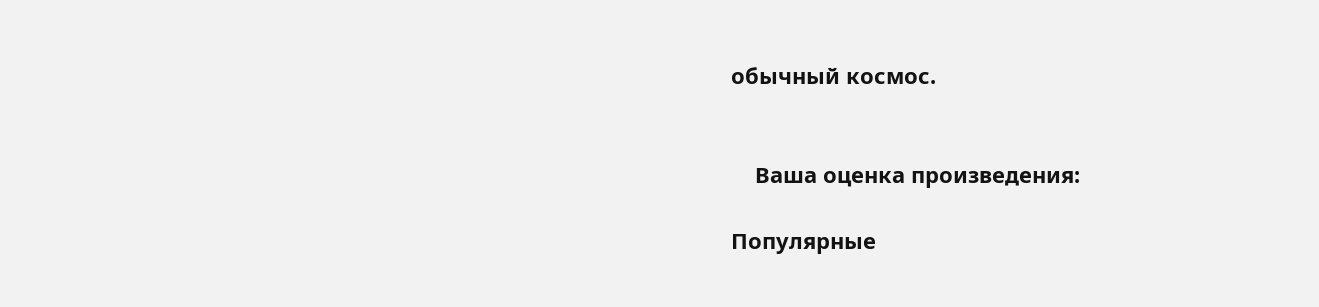обычный космос.


    Ваша оценка произведения:

Популярные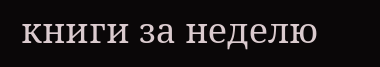книги за неделю